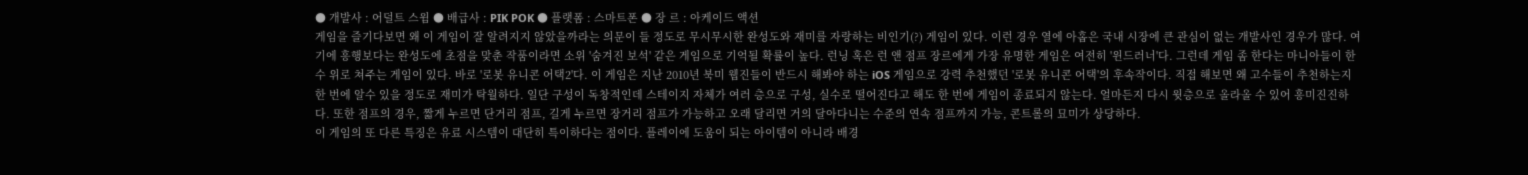● 개발사 : 어덜트 스윔 ● 배급사 : PIK POK ● 플랫폼 : 스마트폰 ● 장 르 : 아케이드 액션
게임을 즐기다보면 왜 이 게임이 잘 알려지지 않았을까라는 의문이 들 정도로 무시무시한 완성도와 재미를 자랑하는 비인기(?) 게임이 있다. 이런 경우 열에 아홉은 국내 시장에 큰 관심이 없는 개발사인 경우가 많다. 여기에 흥행보다는 완성도에 초점을 맞춘 작품이라면 소위 '숨겨진 보석' 같은 게임으로 기억될 확률이 높다. 런닝 혹은 런 앤 점프 장르에게 가장 유명한 게임은 여전히 '윈드러너'다. 그런데 게임 좀 한다는 마니아들이 한 수 위로 쳐주는 게임이 있다. 바로 '로봇 유니콘 어택2'다. 이 게임은 지난 2010년 북미 웹진들이 반드시 해봐야 하는 iOS 게임으로 강력 추천했던 '로봇 유니콘 어택'의 후속작이다. 직접 해보면 왜 고수들이 추천하는지 한 번에 알수 있을 정도로 재미가 탁월하다. 일단 구성이 독창적인데 스테이지 자체가 여러 층으로 구성, 실수로 떨어진다고 해도 한 번에 게임이 종료되지 않는다. 얼마든지 다시 윗층으로 올라올 수 있어 흥미진진하다. 또한 점프의 경우, 짧게 누르면 단거리 점프, 길게 누르면 장거리 점프가 가능하고 오래 달리면 거의 달아다니는 수준의 연속 점프까지 가능, 콘트롤의 묘미가 상당하다.
이 게임의 또 다른 특징은 유료 시스템이 대단히 특이하다는 점이다. 플레이에 도움이 되는 아이템이 아니라 배경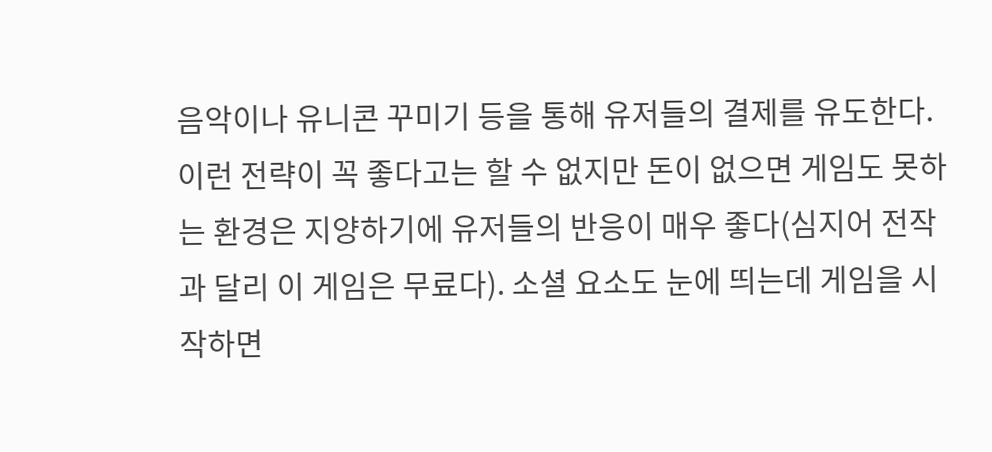음악이나 유니콘 꾸미기 등을 통해 유저들의 결제를 유도한다. 이런 전략이 꼭 좋다고는 할 수 없지만 돈이 없으면 게임도 못하는 환경은 지양하기에 유저들의 반응이 매우 좋다(심지어 전작과 달리 이 게임은 무료다). 소셜 요소도 눈에 띄는데 게임을 시작하면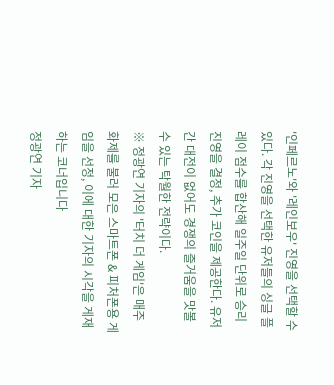'인페르노'와 '레인보우' 진영을 선택할 수 있다. 각 진영을 선택한 유저들의 싱글 플레이 점수를 합산해 일주일 단위로 승리 진영을 결정, 추가 코인을 제공한다. 유저간 대전이 없어도 경쟁의 즐거움을 맛볼 수 있는 탁월한 전략이다.
※ 정광연 기자의 '터치 더 게임'은 매주 화제를 불러 모은 스마트폰 & 피처폰용 게임을 선정, 이에 대한 기자의 시각을 게재하는 코너입니다
정광연 기자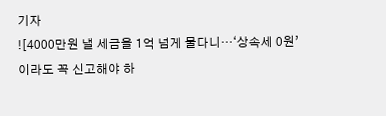기자
![4000만원 낼 세금을 1억 넘게 물다니…‘상속세 0원’이라도 꼭 신고해야 하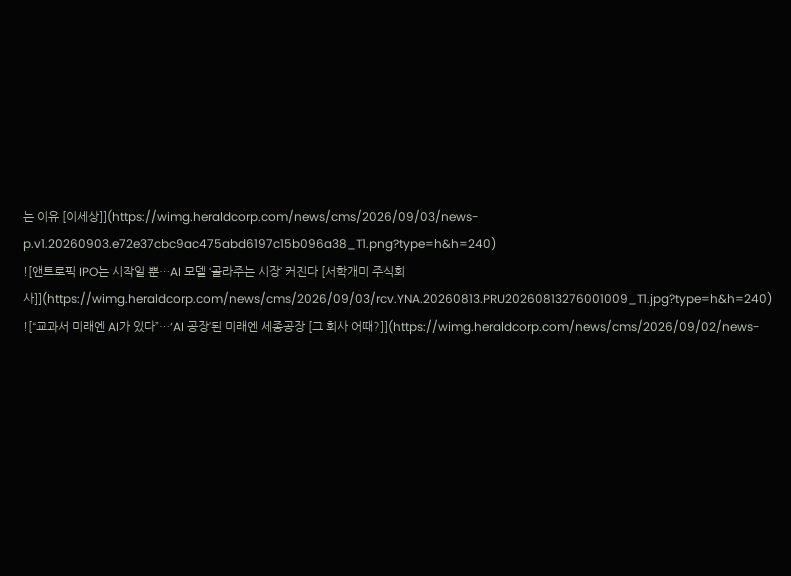는 이유 [이세상]](https://wimg.heraldcorp.com/news/cms/2026/09/03/news-p.v1.20260903.e72e37cbc9ac475abd6197c15b096a38_T1.png?type=h&h=240)
![앤트로픽 IPO는 시작일 뿐…AI 모델 ‘골라주는 시장’ 커진다 [서학개미 주식회사]](https://wimg.heraldcorp.com/news/cms/2026/09/03/rcv.YNA.20260813.PRU20260813276001009_T1.jpg?type=h&h=240)
![“교과서 미래엔 AI가 있다”…‘AI 공장’된 미래엔 세종공장 [그 회사 어때?]](https://wimg.heraldcorp.com/news/cms/2026/09/02/news-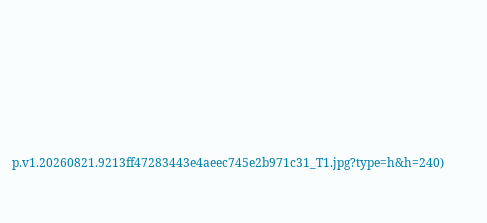p.v1.20260821.9213ff47283443e4aeec745e2b971c31_T1.jpg?type=h&h=240)